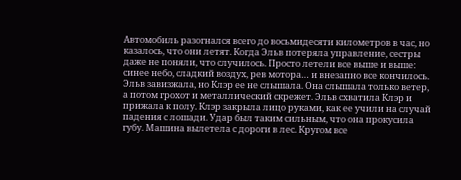Автомобиль разогнался всего до восьмидесяти километров в час, но казалось, что они летят. Когда Эльв потеряла управление, сестры даже не поняли, что случилось. Просто летели все выше и выше: синее небо, сладкий воздух, рев мотора… и внезапно все кончилось. Эльв завизжала, но Клэр ее не слышала. Она слышала только ветер, а потом грохот и металлический скрежет. Эльв схватила Клэр и прижала к полу. Клэр закрыла лицо руками, как ее учили на случай падения с лошади. Удар был таким сильным, что она прокусила губу. Машина вылетела с дороги в лес. Кругом все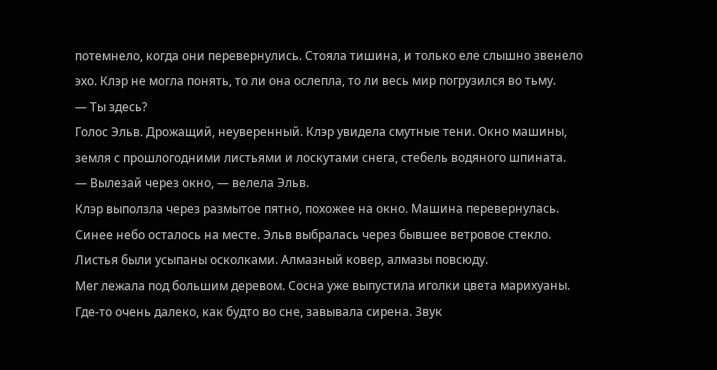потемнело, когда они перевернулись. Стояла тишина, и только еле слышно звенело эхо. Клэр не могла понять, то ли она ослепла, то ли весь мир погрузился во тьму.
— Ты здесь?
Голос Эльв. Дрожащий, неуверенный. Клэр увидела смутные тени. Окно машины, земля с прошлогодними листьями и лоскутами снега, стебель водяного шпината.
— Вылезай через окно, — велела Эльв.
Клэр выползла через размытое пятно, похожее на окно. Машина перевернулась. Синее небо осталось на месте. Эльв выбралась через бывшее ветровое стекло. Листья были усыпаны осколками. Алмазный ковер, алмазы повсюду.
Мег лежала под большим деревом. Сосна уже выпустила иголки цвета марихуаны. Где-то очень далеко, как будто во сне, завывала сирена. Звук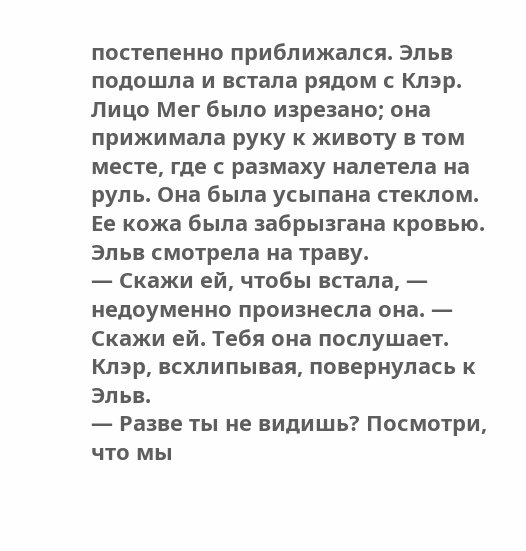постепенно приближался. Эльв подошла и встала рядом с Клэр. Лицо Мег было изрезано; она прижимала руку к животу в том месте, где с размаху налетела на руль. Она была усыпана стеклом. Ее кожа была забрызгана кровью. Эльв смотрела на траву.
— Скажи ей, чтобы встала, — недоуменно произнесла она. — Скажи ей. Тебя она послушает.
Клэр, всхлипывая, повернулась к Эльв.
— Разве ты не видишь? Посмотри, что мы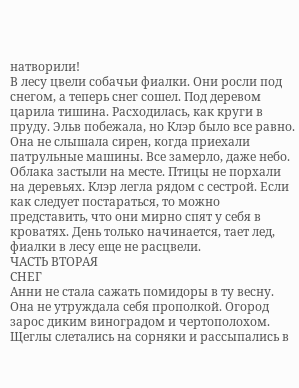натворили!
В лесу цвели собачьи фиалки. Они росли под снегом, а теперь снег сошел. Под деревом царила тишина. Расходилась, как круги в пруду. Эльв побежала, но Клэр было все равно. Она не слышала сирен, когда приехали патрульные машины. Все замерло, даже небо. Облака застыли на месте. Птицы не порхали на деревьях. Клэр легла рядом с сестрой. Если как следует постараться, то можно представить, что они мирно спят у себя в кроватях. День только начинается, тает лед, фиалки в лесу еще не расцвели.
ЧАСТЬ ВТОРАЯ
СНЕГ
Анни не стала сажать помидоры в ту весну. Она не утруждала себя прополкой. Огород зарос диким виноградом и чертополохом. Щеглы слетались на сорняки и рассыпались в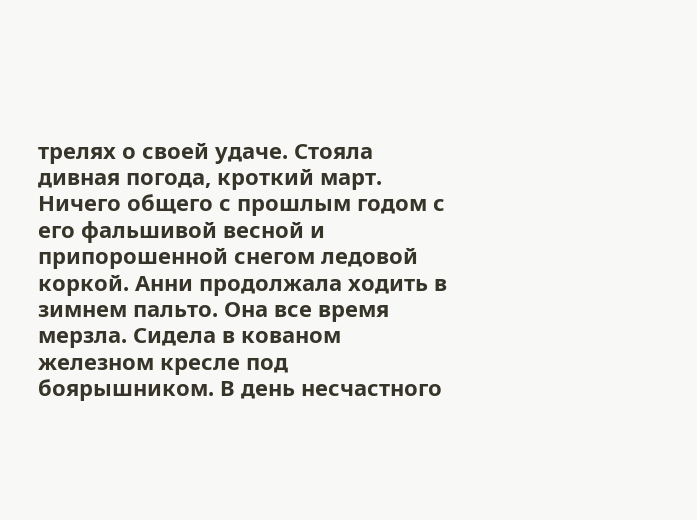трелях о своей удаче. Стояла дивная погода, кроткий март. Ничего общего с прошлым годом с его фальшивой весной и припорошенной снегом ледовой коркой. Анни продолжала ходить в зимнем пальто. Она все время мерзла. Сидела в кованом железном кресле под боярышником. В день несчастного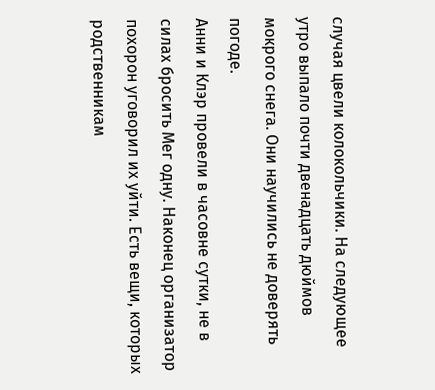случая цвели колокольчики. На следующее утро выпало почти двенадцать дюймов мокрого снега. Они научились не доверять погоде.
Анни и Клэр провели в часовне сутки, не в силах бросить Мег одну. Наконец организатор похорон уговорил их уйти. Есть вещи, которых родственникам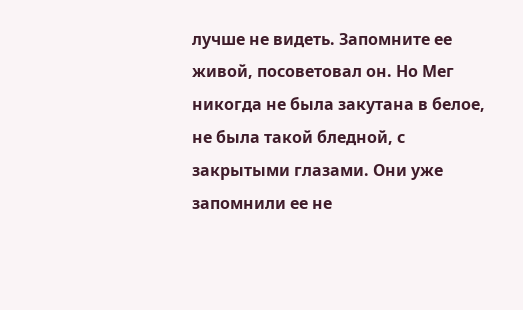лучше не видеть. Запомните ее живой, посоветовал он. Но Мег никогда не была закутана в белое, не была такой бледной, с закрытыми глазами. Они уже запомнили ее не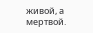живой, а мертвой.